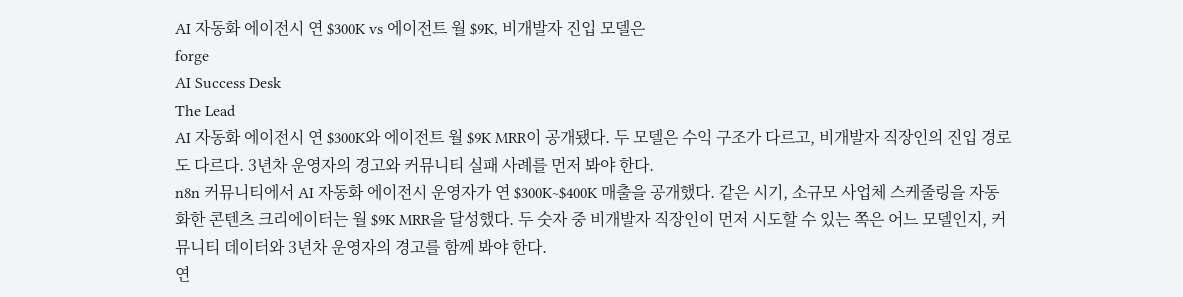AI 자동화 에이전시 연 $300K vs 에이전트 월 $9K, 비개발자 진입 모델은
forge
AI Success Desk
The Lead
AI 자동화 에이전시 연 $300K와 에이전트 월 $9K MRR이 공개됐다. 두 모델은 수익 구조가 다르고, 비개발자 직장인의 진입 경로도 다르다. 3년차 운영자의 경고와 커뮤니티 실패 사례를 먼저 봐야 한다.
n8n 커뮤니티에서 AI 자동화 에이전시 운영자가 연 $300K~$400K 매출을 공개했다. 같은 시기, 소규모 사업체 스케줄링을 자동화한 콘텐츠 크리에이터는 월 $9K MRR을 달성했다. 두 숫자 중 비개발자 직장인이 먼저 시도할 수 있는 쪽은 어느 모델인지, 커뮤니티 데이터와 3년차 운영자의 경고를 함께 봐야 한다.
연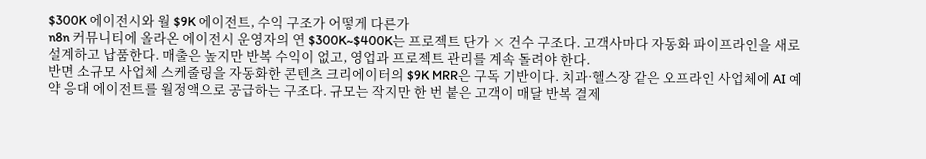$300K 에이전시와 월 $9K 에이전트, 수익 구조가 어떻게 다른가
n8n 커뮤니티에 올라온 에이전시 운영자의 연 $300K~$400K는 프로젝트 단가 × 건수 구조다. 고객사마다 자동화 파이프라인을 새로 설계하고 납품한다. 매출은 높지만 반복 수익이 없고, 영업과 프로젝트 관리를 계속 돌려야 한다.
반면 소규모 사업체 스케줄링을 자동화한 콘텐츠 크리에이터의 $9K MRR은 구독 기반이다. 치과·헬스장 같은 오프라인 사업체에 AI 예약 응대 에이전트를 월정액으로 공급하는 구조다. 규모는 작지만 한 번 붙은 고객이 매달 반복 결제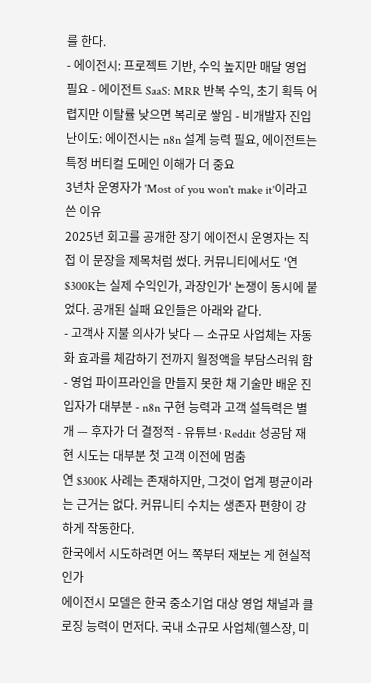를 한다.
- 에이전시: 프로젝트 기반, 수익 높지만 매달 영업 필요 - 에이전트 SaaS: MRR 반복 수익, 초기 획득 어렵지만 이탈률 낮으면 복리로 쌓임 - 비개발자 진입 난이도: 에이전시는 n8n 설계 능력 필요, 에이전트는 특정 버티컬 도메인 이해가 더 중요
3년차 운영자가 'Most of you won't make it'이라고 쓴 이유
2025년 회고를 공개한 장기 에이전시 운영자는 직접 이 문장을 제목처럼 썼다. 커뮤니티에서도 '연 $300K는 실제 수익인가, 과장인가' 논쟁이 동시에 붙었다. 공개된 실패 요인들은 아래와 같다.
- 고객사 지불 의사가 낮다 — 소규모 사업체는 자동화 효과를 체감하기 전까지 월정액을 부담스러워 함 - 영업 파이프라인을 만들지 못한 채 기술만 배운 진입자가 대부분 - n8n 구현 능력과 고객 설득력은 별개 — 후자가 더 결정적 - 유튜브·Reddit 성공담 재현 시도는 대부분 첫 고객 이전에 멈춤
연 $300K 사례는 존재하지만, 그것이 업계 평균이라는 근거는 없다. 커뮤니티 수치는 생존자 편향이 강하게 작동한다.
한국에서 시도하려면 어느 쪽부터 재보는 게 현실적인가
에이전시 모델은 한국 중소기업 대상 영업 채널과 클로징 능력이 먼저다. 국내 소규모 사업체(헬스장, 미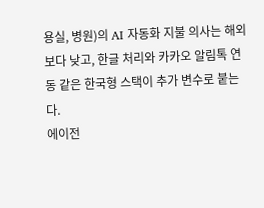용실, 병원)의 AI 자동화 지불 의사는 해외보다 낮고, 한글 처리와 카카오 알림톡 연동 같은 한국형 스택이 추가 변수로 붙는다.
에이전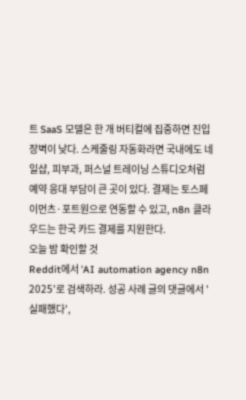트 SaaS 모델은 한 개 버티컬에 집중하면 진입 장벽이 낮다. 스케줄링 자동화라면 국내에도 네일샵, 피부과, 퍼스널 트레이닝 스튜디오처럼 예약 응대 부담이 큰 곳이 있다. 결제는 토스페이먼츠·포트원으로 연동할 수 있고, n8n 클라우드는 한국 카드 결제를 지원한다.
오늘 밤 확인할 것
Reddit에서 'AI automation agency n8n 2025'로 검색하라. 성공 사례 글의 댓글에서 '실패했다',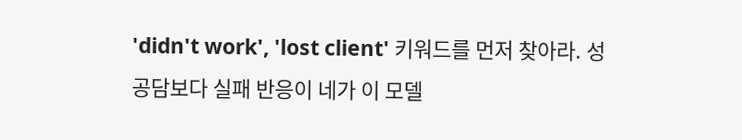'didn't work', 'lost client' 키워드를 먼저 찾아라. 성공담보다 실패 반응이 네가 이 모델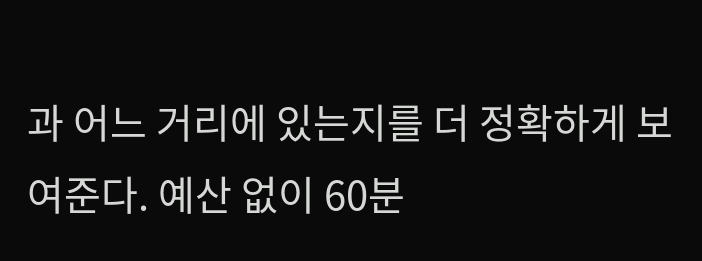과 어느 거리에 있는지를 더 정확하게 보여준다. 예산 없이 60분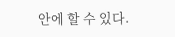안에 할 수 있다.